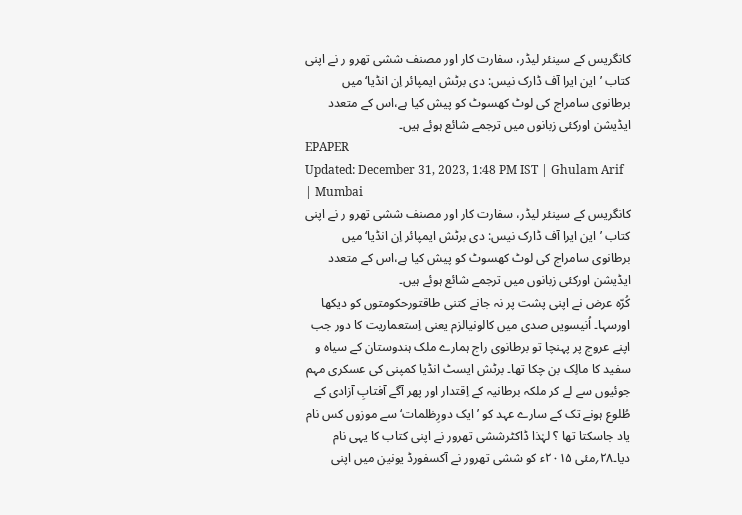کانگریس کے سینئر لیڈر، سفارت کار اور مصنف ششی تھرو ر نے اپنی کتاب ’این ایرا آف ڈارک نیس: دی برٹش ایمپائر اِن انڈیا‘ میں برطانوی سامراج کی لوٹ کھسوٹ کو پیش کیا ہے،اس کے متعدد ایڈیشن اورکئی زبانوں میں ترجمے شائع ہوئے ہیں۔
EPAPER
Updated: December 31, 2023, 1:48 PM IST | Ghulam Arif | Mumbai
کانگریس کے سینئر لیڈر، سفارت کار اور مصنف ششی تھرو ر نے اپنی کتاب ’این ایرا آف ڈارک نیس: دی برٹش ایمپائر اِن انڈیا‘ میں برطانوی سامراج کی لوٹ کھسوٹ کو پیش کیا ہے،اس کے متعدد ایڈیشن اورکئی زبانوں میں ترجمے شائع ہوئے ہیں۔
کُرّہ عرض نے اپنی پشت پر نہ جانے کتنی طاقتورحکومتوں کو دیکھا اورسہا۔ اُنیسویں صدی میں کالونیالزم یعنی اِستعماریت کا دور جب اپنے عروج پر پہنچا تو برطانوی راج ہمارے ملک ہندوستان کے سیاہ و سفید کا مالِک بن چکا تھا۔ برٹش ایسٹ انڈیا کمپنی کی عسکری مہم جوئیوں سے لے کر ملکہ برطانیہ کے اِقتدار اور پھر آگے آفتابِ آزادی کے طُلوع ہونے تک کے سارے عہد کو ’ایک دورِظلمات‘ سے موزوں کس نام یاد جاسکتا تھا ؟ لہٰذا ڈاکٹرششی تھرور نے اپنی کتاب کا یہی نام دیا۔۲۸؍مئی ۲۰۱۵ء کو ششی تھرور نے آکسفورڈ یونین میں اپنی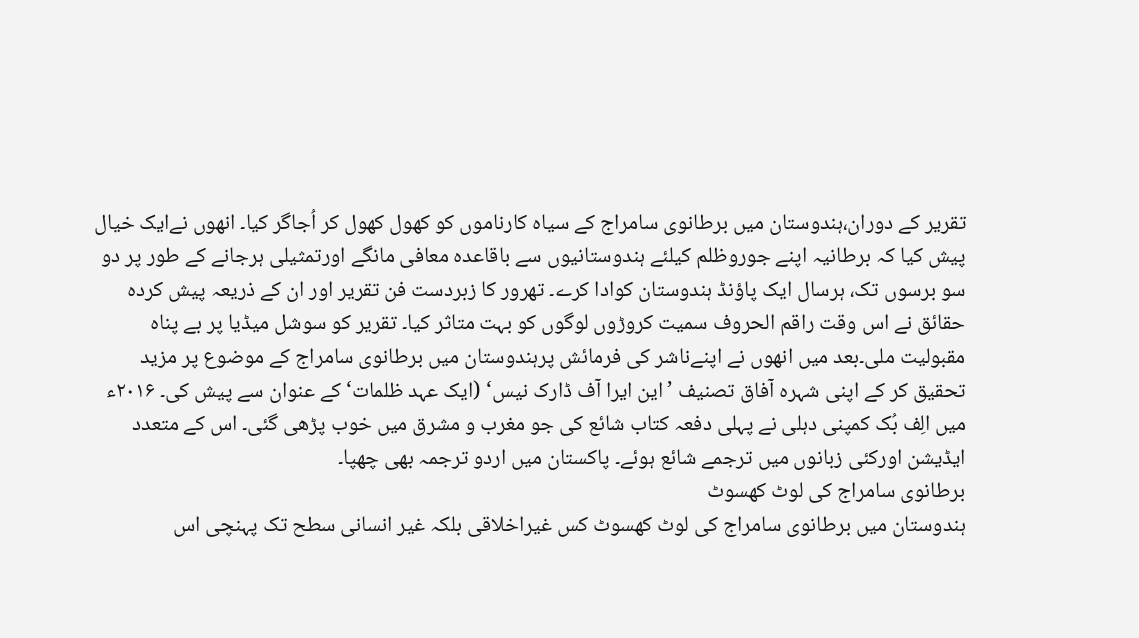تقریر کے دوران،ہندوستان میں برطانوی سامراج کے سیاہ کارناموں کو کھول کھول کر اُجاگر کیا۔ انھوں نےایک خیال پیش کیا کہ برطانیہ اپنے جوروظلم کیلئے ہندوستانیوں سے باقاعدہ معافی مانگے اورتمثیلی ہرجانے کے طور پر دو سو برسوں تک، ہرسال ایک پاؤنڈ ہندوستان کوادا کرے۔ تھرور کا زبردست فن تقریر اور ان کے ذریعہ پیش کردہ حقائق نے اس وقت راقم الحروف سمیت کروڑوں لوگوں کو بہت متاثر کیا۔ تقریر کو سوشل میڈیا پر بے پناہ مقبولیت ملی۔بعد میں انھوں نے اپنےناشر کی فرمائش پرہندوستان میں برطانوی سامراج کے موضوع پر مزید تحقیق کر کے اپنی شہرہ آفاق تصنیف ’این ایرا آف ڈارک نیس‘ (ایک عہد ظلمات‘ کے عنوان سے پیش کی۔ ۲۰۱۶ء میں الِف بُک کمپنی دہلی نے پہلی دفعہ کتاب شائع کی جو مغرب و مشرق میں خوب پڑھی گئی۔ اس کے متعدد ایڈیشن اورکئی زبانوں میں ترجمے شائع ہوئے۔ پاکستان میں اردو ترجمہ بھی چھپا۔
برطانوی سامراج کی لوٹ کھسوٹ
ہندوستان میں برطانوی سامراج کی لوٹ کھسوٹ کس غیراخلاقی بلکہ غیر انسانی سطح تک پہنچی اس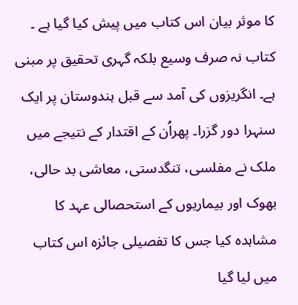کا موثر بیان اس کتاب میں پیش کیا گیا ہے ۔ کتاب نہ صرف وسیع بلکہ گہری تحقیق پر مبنی ہے۔ انگریزوں کی آمد سے قبل ہندوستان پر ایک سنہرا دور گزرا۔ پھراُن کے اقتدار کے نتیجے میں ملک نے مفلسی، تنگدستی، معاشی بد حالی، بھوک اور بیماریوں کے استحصالی عہد کا مشاہدہ کیا جس کا تفصیلی جائزہ اس کتاب میں لیا گیا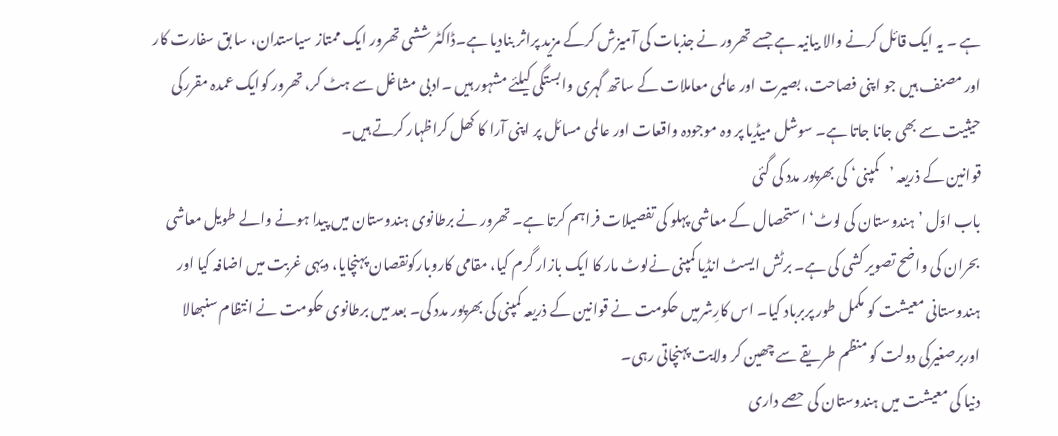ہے ۔ یہ ایک قائل کرنے والا بیانیہ ہے جسے تھرور نے جذبات کی آمیزش کرکے مزید پراثر بنادیا ہے۔ڈاکٹر ششی تھرور ایک ممتاز سیاستدان، سا بق سفارت کار اور مصنف ہیں جو اپنی فصاحت، بصیرت اور عالمی معاملات کے ساتھ گہری وابستگی کیلئے مشہور ہیں ۔ادبی مشاغل سے ہٹ کر، تھرور کوایک عمدہ مقررکی حیثیت سے بھی جانا جاتا ہے۔ سوشل میڈیا پر وہ موجودہ واقعات اور عالمی مسائل پر اپنی آرا کا کھل کراظہار کرتے ہیں۔
قوانین کے ذریعہ ’کمپنی‘ کی بھرپور مدد کی گئی
باب اوّل ’ہندوستان کی لوٹ‘ استحصال کے معاشی پہلو کی تفصیلات فراہم کرتا ہے۔ تھرور نے برطانوی ہندوستان میں پیدا ہونے والے طویل معاشی بحران کی واضح تصویر کشی کی ہے۔ برٹش ایسٹ انڈیا کمپنی نےلوٹ مار کا ایک بازار گرم کیا، مقامی کاروبارکونقصان پہنچایا، دیہی غربت میں اضافہ کیا اور ہندوستانی معیشت کو مکمل طور پربرباد کیا۔ اس کارِشرمیں حکومت نے قوانین کے ذریعہ کمپنی کی بھرپور مدد کی۔ بعد میں برطانوی حکومت نے انتظام سنبھالا اوربرصغیرکی دولت کو منظم طریقے سے چھین کر ولایت پہنچاتی رہی۔
دنیا کی معیشت میں ہندوستان کی حصے داری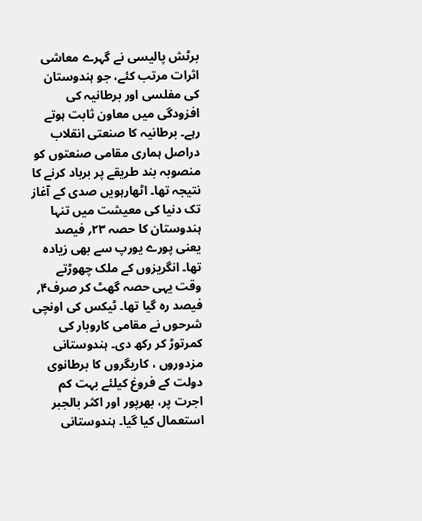برٹش پالیسی نے گہرے معاشی اثرات مرتب کئے، جو ہندوستان کی مفلسی اور برطانیہ کی افزودگی میں معاون ثابت ہوتے رہے۔ برطانیہ کا صنعتی انقلاب دراصل ہماری مقامی صنعتوں کو منصوبہ بند طریقے پر برباد کرنے کا نتیجہ تھا۔ اٹھارہویں صدی کے آغاز تک دنیا کی معیشت میں تنہا ہندوستان کا حصہ ۲۳؍ فیصد یعنی پورے یورپ سے بھی زیادہ تھا۔ انگریزوں کے ملک چھوڑتے وقت یہی حصہ گھٹ کر صرف۴؍ فیصد رہ گیا تھا۔ ٹیکس کی اونچی شرحوں نے مقامی کاروبار کی کمرتوڑ کر رکھ دی۔ ہندوستانی مزدوروں ، کاریگروں کا برطانوی دولت کے فروغ کیلئے بہت کم اجرت پر، بھرپور اور اکثر بالجبر استعمال کیا گیا۔ ہندوستانی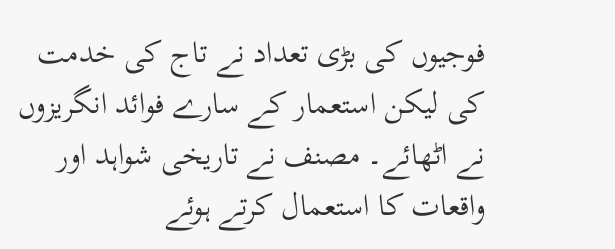فوجیوں کی بڑی تعداد نے تاج کی خدمت کی لیکن استعمار کے سارے فوائد انگریزوں نے اٹھائے۔ مصنف نے تاریخی شواہد اور واقعات کا استعمال کرتے ہوئے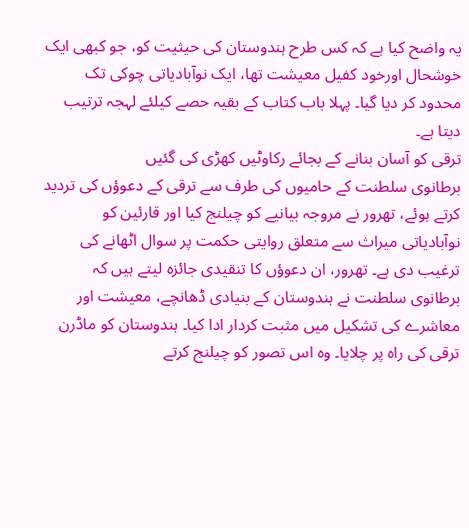یہ واضح کیا ہے کہ کس طرح ہندوستان کی حیثیت کو، جو کبھی ایک خوشحال اورخود کفیل معیشت تھا، ایک نوآبادیاتی چوکی تک محدود کر دیا گیا۔ پہلا باب کتاب کے بقیہ حصے کیلئے لہجہ ترتیب دیتا ہے۔
ترقی کو آسان بنانے کے بجائے رکاوٹیں کھڑی کی گئیں
برطانوی سلطنت کے حامیوں کی طرف سے ترقی کے دعوؤں کی تردید کرتے ہوئے، تھرور نے مروجہ بیانیے کو چیلنج کیا اور قارئین کو نوآبادیاتی میراث سے متعلق روایتی حکمت پر سوال اٹھانے کی ترغیب دی ہے۔ تھرور، ان دعوؤں کا تنقیدی جائزہ لیتے ہیں کہ برطانوی سلطنت نے ہندوستان کے بنیادی ڈھانچے، معیشت اور معاشرے کی تشکیل میں مثبت کردار ادا کیا۔ ہندوستان کو ماڈرن ترقی کی راہ پر چلایا۔ وہ اس تصور کو چیلنج کرتے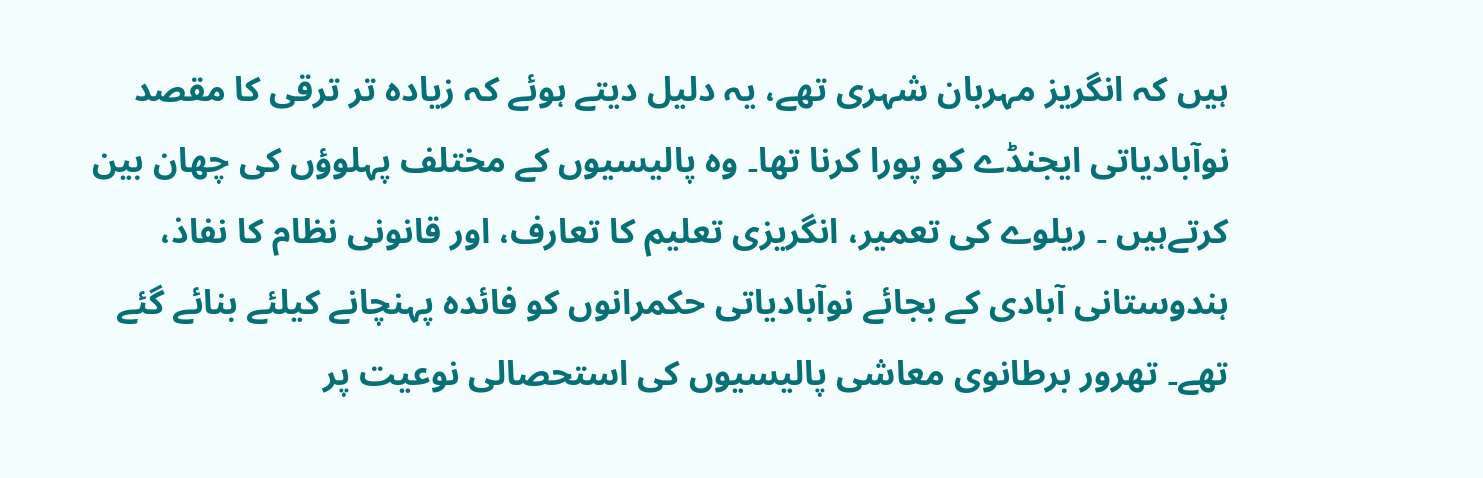ہیں کہ انگریز مہربان شہری تھے، یہ دلیل دیتے ہوئے کہ زیادہ تر ترقی کا مقصد نوآبادیاتی ایجنڈے کو پورا کرنا تھا۔ وہ پالیسیوں کے مختلف پہلوؤں کی چھان بین کرتےہیں ۔ ریلوے کی تعمیر، انگریزی تعلیم کا تعارف، اور قانونی نظام کا نفاذ، ہندوستانی آبادی کے بجائے نوآبادیاتی حکمرانوں کو فائدہ پہنچانے کیلئے بنائے گئے تھے۔ تھرور برطانوی معاشی پالیسیوں کی استحصالی نوعیت پر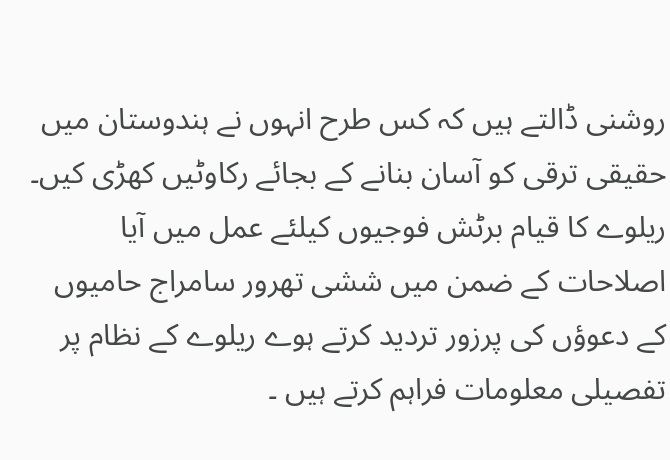روشنی ڈالتے ہیں کہ کس طرح انہوں نے ہندوستان میں حقیقی ترقی کو آسان بنانے کے بجائے رکاوٹیں کھڑی کیں۔
ریلوے کا قیام برٹش فوجیوں کیلئے عمل میں آیا
اصلاحات کے ضمن میں ششی تھرور سامراج حامیوں کے دعوؤں کی پرزور تردید کرتے ہوے ریلوے کے نظام پر تفصیلی معلومات فراہم کرتے ہیں ۔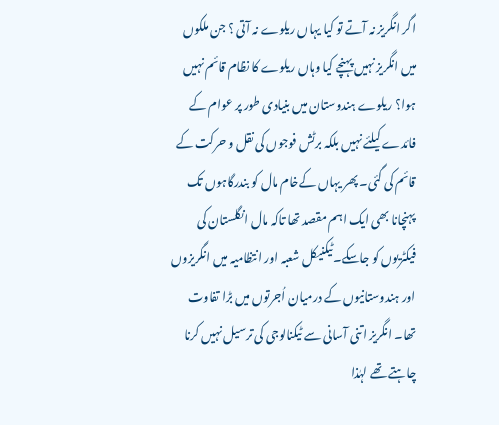اگر انگریز نہ آتے تو کیا یہاں ریلوے نہ آتی ؟ جن ملکوں میں انگریز نہیں پہنچے کیا وہاں ریلوے کا نظام قائم نہیں ہوا؟ ریلوے ہندوستان میں بنیادی طور پر عوام کے فائدے کیلئے نہیں بلکہ برٹش فوجوں کی نقل و حرکت کے قائم کی گئی۔ پھر یہاں کےخام مال کو بندرگاہوں تک پہنچانا بھی ایک اہم مقصد تھا تاکہ مال انگلستان کی فیکٹریوں کو جاسکے۔ٹیکنیکل شعبہ اور انتظامیہ میں انگریزوں اور ہندوستانیوں کے درمیان اُجرتوں میں بڑا تفاوت تھا۔ انگریز اتنی آسانی سے ٹیکنالوجی کی ترسیل نہیں کرنا چاہتے تھے لہٰذا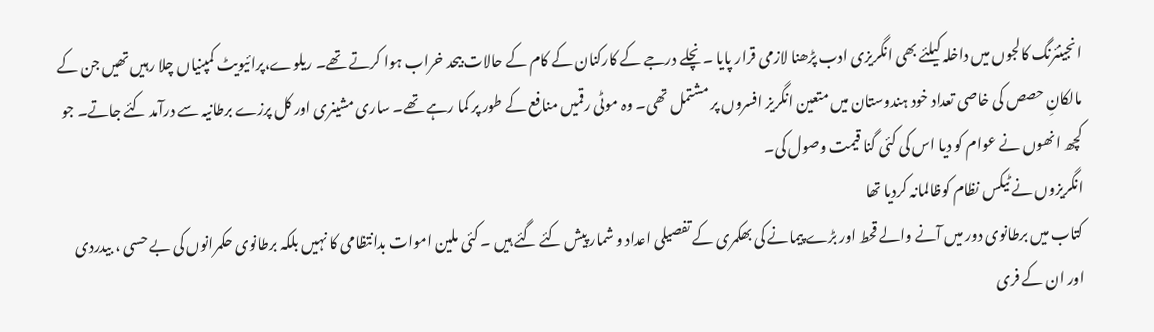انجینئرنگ کالجوں میں داخلہ کیلئے بھی انگریزی ادب پڑھنا لازمی قرار پایا ۔ نچلے درجے کے کارکنان کے کام کے حالات بیحد خراب ہوا کرتے تھے۔ ریلوے،پرائیویٹ کمپنیاں چلا رہیں تھیں جن کے مالکانِ حصص کی خاصی تعداد خود ہندوستان میں متعین انگریز افسروں پر مشتمل تھی۔ وہ موٹی رقمیں منافع کے طور پر کما رہے تھے۔ ساری مشینری اور کل پرزے برطانیہ سے درآمد کئے جاتے۔ جو کچھ انھوں نے عوام کو دیا اس کی کئی گنا قیمت وصول کی۔
انگریزوں نے ٹیکس نظام کوظالمانہ کردیا تھا
کتاب میں برطانوی دور میں آنے والے قحط اور بڑے پیمانے کی بھکمری کے تفصیلی اعداد و شمار پیش کئے گئے ہیں ۔ کئی ملین اموات بدانتظامی کا نہیں بلکہ برطانوی حکمرانوں کی بے حسی ، بیدردی اور ان کے فری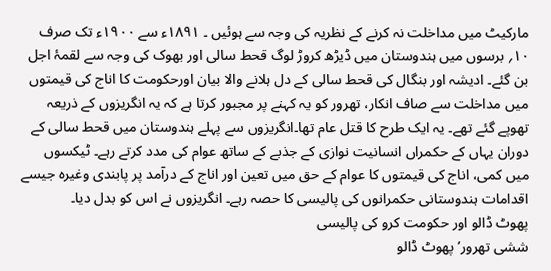مارکیٹ میں مداخلت نہ کرنے کے نظریہ کی وجہ سے ہوئیں ۔ ۱۸۹۱ء سے ۱۹۰۰ء تک صرف ۱۰؍ برسوں میں ہندوستان میں ڈیڑھ کروڑ لوگ قحط سالی اور بھوک کی وجہ سے لقمۂ اجل بن گئے۔ ادیشہ اور بنگال کی قحط سالی کے دل ہلانے والا بیان اورحکومت کا اناج کی قیمتوں میں مداخلت سے صاف انکار، تھرور کو یہ کہنے پر مجبور کرتا ہے کہ یہ انگریزوں کے ذریعہ تھوپے گئے تھے۔ یہ ایک طرح کا قتل عام تھا۔انگریزوں سے پہلے ہندوستان میں قحط سالی کے دوران یہاں کے حکمراں انسانیت نوازی کے جذبے کے ساتھ عوام کی مدد کرتے رہے۔ ٹیکسوں میں کمی، اناج کی قیمتوں کا عوام کے حق میں تعین اور اناج کے درآمد پر پابندی وغیرہ جیسے اقدامات ہندوستانی حکمرانوں کی پالیسی کا حصہ رہے۔ انگریزوں نے اس کو بدل دیا۔
پھوٹ ڈالو اور حکومت کرو کی پالیسی
ششی تھرور’ پھوٹ ڈالو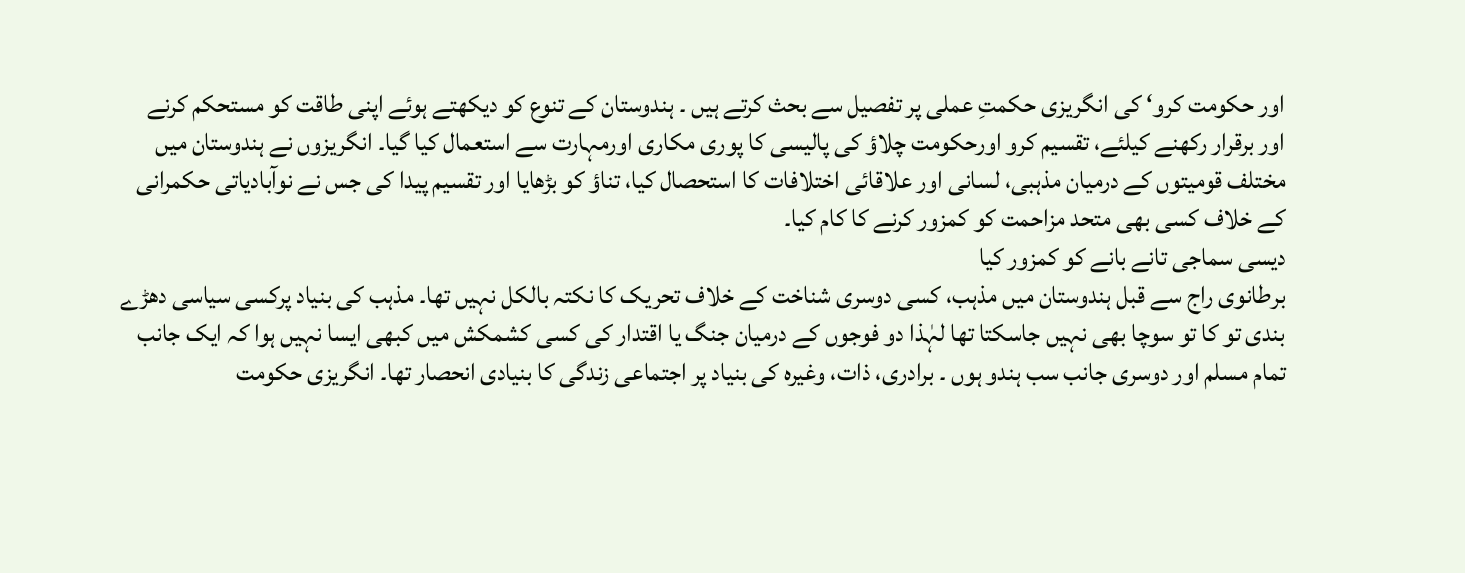اور حکومت کرو‘ کی انگریزی حکمتِ عملی پر تفصیل سے بحث کرتے ہیں ۔ ہندوستان کے تنوع کو دیکھتے ہوئے اپنی طاقت کو مستحکم کرنے اور برقرار رکھنے کیلئے، تقسیم کرو اورحکومت چلاؤ کی پالیسی کا پوری مکاری اورمہارت سے استعمال کیا گیا۔ انگریزوں نے ہندوستان میں مختلف قومیتوں کے درمیان مذہبی، لسانی اور علاقائی اختلافات کا استحصال کیا، تناؤ کو بڑھایا اور تقسیم پیدا کی جس نے نوآبادیاتی حکمرانی کے خلاف کسی بھی متحد مزاحمت کو کمزور کرنے کا کام کیا۔
دیسی سماجی تانے بانے کو کمزور کیا
برطانوی راج سے قبل ہندوستان میں مذہب، کسی دوسری شناخت کے خلاف تحریک کا نکتہ بالکل نہیں تھا۔ مذہب کی بنیاد پرکسی سیاسی دھڑے بندی تو کا تو سوچا بھی نہیں جاسکتا تھا لہٰذا دو فوجوں کے درمیان جنگ یا اقتدار کی کسی کشمکش میں کبھی ایسا نہیں ہوا کہ ایک جانب تمام مسلم اور دوسری جانب سب ہندو ہوں ۔ برادری، ذات، وغیرہ کی بنیاد پر اجتماعی زندگی کا بنیادی انحصار تھا۔ انگریزی حکومت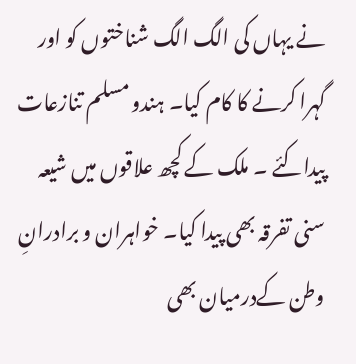نے یہاں کی الگ الگ شناختوں کو اور گہرا کرنے کا کام کیا۔ ہندو مسلم تنازعات پیداکئے ۔ ملک کے کچھ علاقوں میں شیعہ سنی تفرقہ بھی پیدا کیا۔ خواہران و برادرانِ وطن کےدرمیان بھی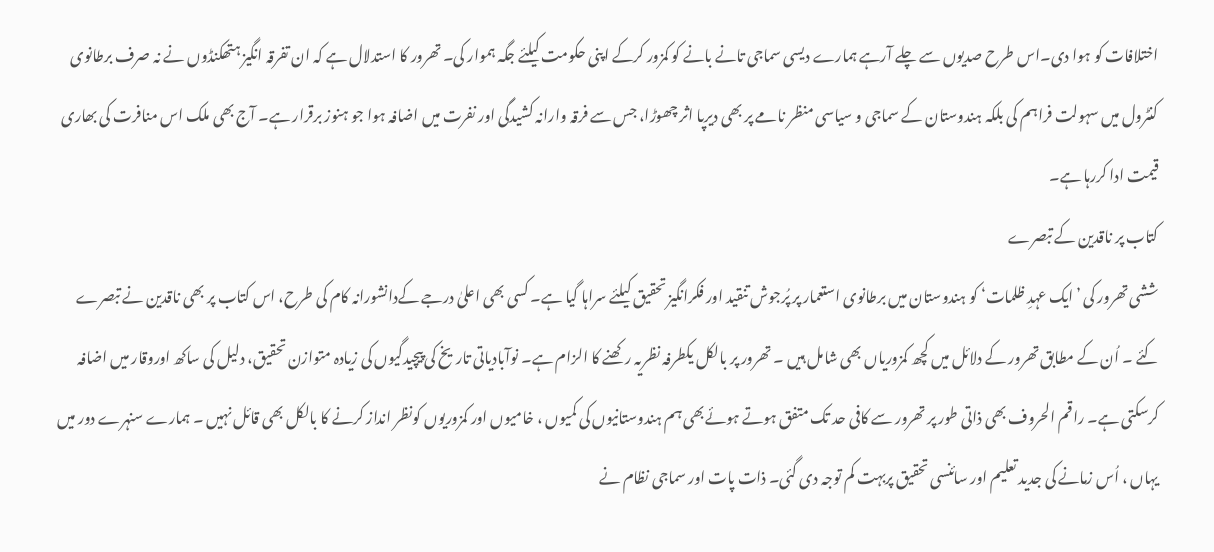اختلافات کو ہوا دی۔اس طرح صدیوں سے چلے آرہے ہمارے دیسی سماجی تانے بانے کو کمزور کرکے اپنی حکومت کیلئے جگہ ہموار کی۔ تھرور کا استدلال ہے کہ ان تفرقہ انگیز ہتھکنڈوں نے نہ صرف برطانوی کنٹرول میں سہولت فراہم کی بلکہ ہندوستان کے سماجی و سیاسی منظر نامے پر بھی دیرپا اثر چھوڑا، جس سے فرقہ وارانہ کشیدگی اور نفرت میں اضافہ ہوا جو ہنوز برقرار ہے۔ آج بھی ملک اس منافرت کی بھاری قیمت ادا کررہا ہے۔
کتاب پر ناقدین کے تبصرے
ششی تھرور کی ’ایک عہدِ ظلمات‘ کو ہندوستان میں برطانوی استعمار پر پُرجوش تنقید اور فکرانگیز تحقیق کیلئے سراہا گیا ہے۔ کسی بھی اعلیٰ درجے کےدانشورانہ کام کی طرح، اس کتاب پر بھی ناقدین نے تبصرے کئے ۔ اُن کے مطابق تھرور کے دلائل میں کچھ کمزوریاں بھی شامل ہیں ۔ تھرور پر بالکل یکطرفہ نظریہ رکھنے کا الزام ہے۔ نوآبادیاتی تاریخ کی پیچیدگیوں کی زیادہ متوازن تحقیق، دلیل کی ساکھ اوروقار میں اضافہ کرسکتی ہے۔ راقم الحروف بھی ذاتی طور پر تھرور سے کافی حد تک متفق ہوتے ہوئےبھی ہم ہندوستانیوں کی کمیوں ، خامیوں اور کمزوریوں کونظر انداز کرنے کا بالکل بھی قائل نہیں ۔ ہمارے سنہرے دور میں یہاں ، اُس زمانے کی جدید تعلیم اور سائنسی تحقیق پربہت کم توجہ دی گئی۔ ذات پات اور سماجی نظام نے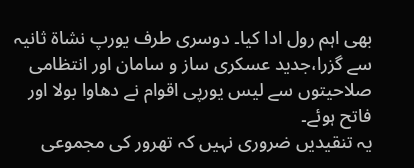بھی اہم رول ادا کیا۔ دوسری طرف یورپ نشاۃ ثانیہ سے گزرا،جدید عسکری ساز و سامان اور انتظامی صلاحیتوں سے لیس یورپی اقوام نے دھاوا بولا اور فاتح ہوئے۔
یہ تنقیدیں ضروری نہیں کہ تھرور کی مجموعی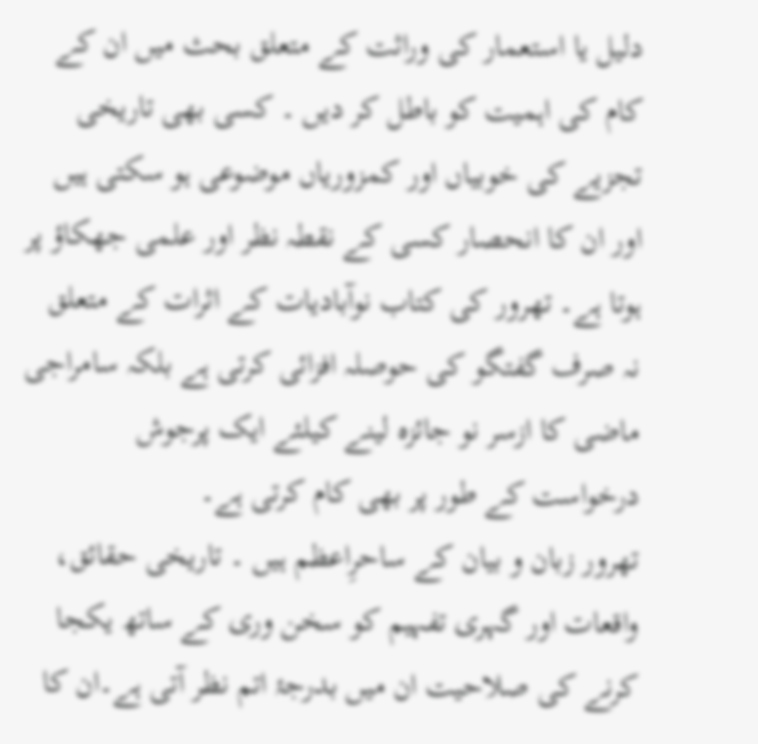دلیل یا استعمار کی وراثت کے متعلق بحث میں ان کے کام کی اہمیت کو باطل کر دیں ۔ کسی بھی تاریخی تجزیے کی خوبیاں اور کمزوریاں موضوعی ہو سکتی ہیں اور ان کا انحصار کسی کے نقطہ نظر اور علمی جھکاؤ پر ہوتا ہے۔ تھرور کی کتاب نوآبادیات کے اثرات کے متعلق نہ صرف گفتگو کی حوصلہ افزائی کرتی ہے بلکہ سامراجی ماضی کا ازسر نو جائزہ لینے کیلئے ایک پرجوش درخواست کے طور پر بھی کام کرتی ہے۔
تھرور زبان و بیان کے ساحرِاعظم ہیں ۔ تاریخی حقائق، واقعات اور گہری تفہیم کو سخن وری کے ساتھ یکجا کرنے کی صلاحیت ان میں بدرجۂ اتم نظر آتی ہے۔ان کا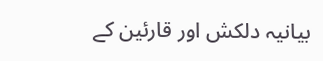بیانیہ دلکش اور قارئین کے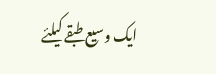ایک وسیع طبقے کیلئے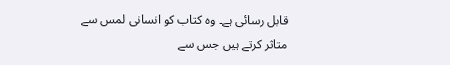قابل رسائی ہے۔ وہ کتاب کو انسانی لمس سے متاثر کرتے ہیں جس سے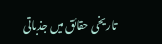تاریخی حقائق میں جذباتی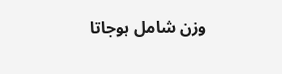وزن شامل ہوجاتا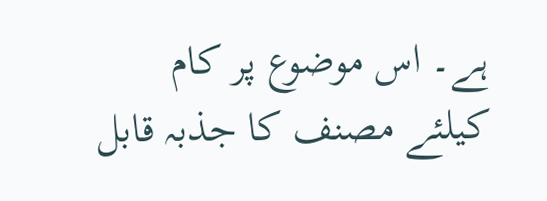ہے۔ اس موضوع پر کام کیلئے مصنف کا جذبہ قابل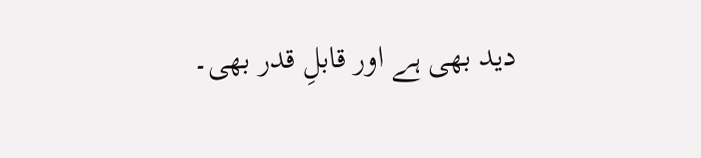دید بھی ہے اور قابلِ قدر بھی۔